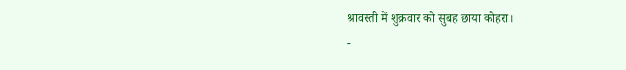श्रावस्ती में शुक्रवार को सुबह छाया कोहरा।
-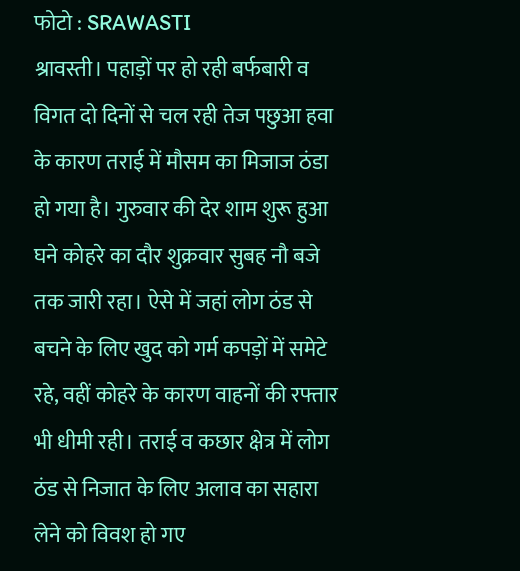फोटो : SRAWASTI
श्रावस्ती। पहाड़ों पर हो रही बर्फबारी व विगत दो दिनों से चल रही तेज पछुआ हवा के कारण तराई में मौसम का मिजाज ठंडा हो गया है। गुरुवार की देर शाम शुरू हुआ घने कोहरे का दौर शुक्रवार सुबह नौ बजे तक जारी रहा। ऐसे में जहां लोग ठंड से बचने के लिए खुद को गर्म कपड़ों में समेटे रहे, वहीं कोहरे के कारण वाहनों की रफ्तार भी धीमी रही। तराई व कछार क्षेत्र में लोग ठंड से निजात के लिए अलाव का सहारा लेने को विवश हो गए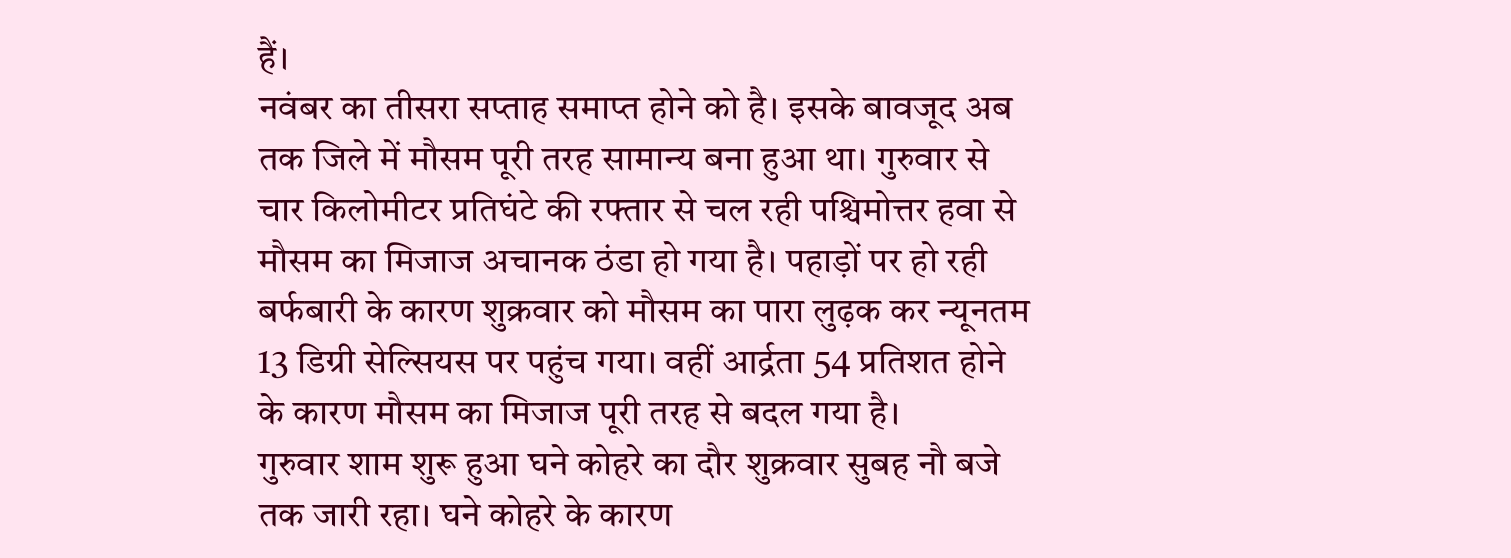हैं।
नवंबर का तीसरा सप्ताह समाप्त होने को है। इसके बावजूद अब तक जिले में मौसम पूरी तरह सामान्य बना हुआ था। गुरुवार से चार किलोमीटर प्रतिघंटे की रफ्तार से चल रही पश्चिमोत्तर हवा से मौसम का मिजाज अचानक ठंडा हो गया है। पहाड़ों पर हो रही बर्फबारी के कारण शुक्रवार को मौसम का पारा लुढ़क कर न्यूनतम 13 डिग्री सेल्सियस पर पहुंच गया। वहीं आर्द्रता 54 प्रतिशत होने के कारण मौसम का मिजाज पूरी तरह से बदल गया है।
गुरुवार शाम शुरू हुआ घने कोहरे का दौर शुक्रवार सुबह नौ बजे तक जारी रहा। घने कोहरे के कारण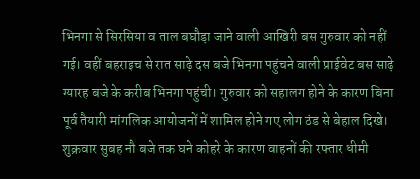भिनगा से सिरसिया व ताल बघौड़ा जाने वाली आखिरी बस गुरुवार को नहीं गई। वहीं बहराइच से रात साढ़े दस बजे भिनगा पहुंचने वाली प्राईवेट बस साढ़े ग्यारह बजे के करीब भिनगा पहुंची। गुरुवार को सहालग होने के कारण बिना पूर्व तैयारी मांगलिक आयोजनों में शामिल होने गए लोग ठंड से बेहाल दिखे।
शुक्रवार सुबह नौ बजे तक घने कोहरे के कारण वाहनों की रफ्तार धीमी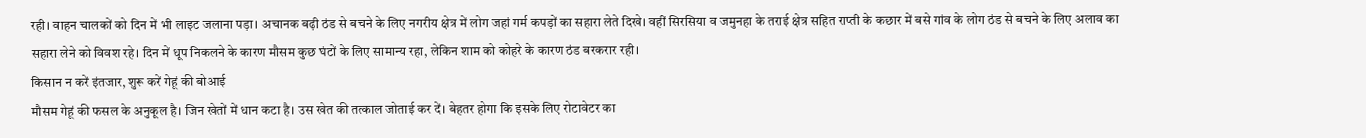रही। वाहन चालकों को दिन में भी लाइट जलाना पड़ा। अचानक बढ़ी ठंड से बचने के लिए नगरीय क्षेत्र में लोग जहां गर्म कपड़ों का सहारा लेते दिखे। वहीं सिरसिया व जमुनहा के तराई क्षेत्र सहित राप्ती के कछार में बसे गांव के लोग ठंड से बचने के लिए अलाव का सहारा लेने को विवश रहे। दिन में धूप निकलने के कारण मौसम कुछ घंटों के लिए सामान्य रहा, लेकिन शाम को कोहरे के कारण ठंड बरकरार रही।
किसान न करें इंतजार, शुरू करें गेहूं की बोआई
मौसम गेहूं की फसल के अनुकूल है। जिन खेतों में धान कटा है। उस खेत की तत्काल जोताई कर दें। बेहतर होगा कि इसके लिए रोटावेटर का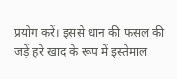प्रयोग करें। इससे धान की फसल की जड़ें हरे खाद के रूप में इस्तेमाल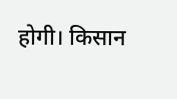होगी। किसान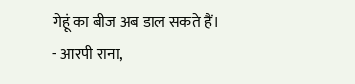गेहूं का बीज अब डाल सकते हैं।
- आरपी राना,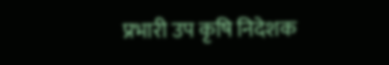प्रभारी उप कृषि निदेशक